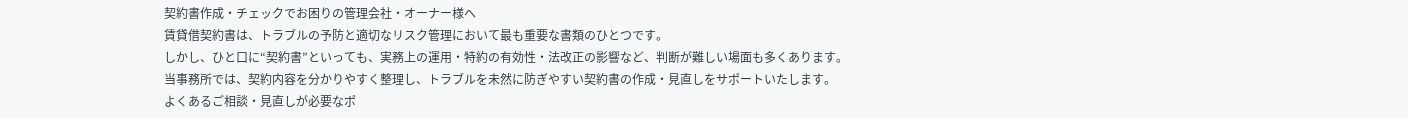契約書作成・チェックでお困りの管理会社・オーナー様へ
賃貸借契約書は、トラブルの予防と適切なリスク管理において最も重要な書類のひとつです。
しかし、ひと口に“契約書”といっても、実務上の運用・特約の有効性・法改正の影響など、判断が難しい場面も多くあります。
当事務所では、契約内容を分かりやすく整理し、トラブルを未然に防ぎやすい契約書の作成・見直しをサポートいたします。
よくあるご相談・見直しが必要なポ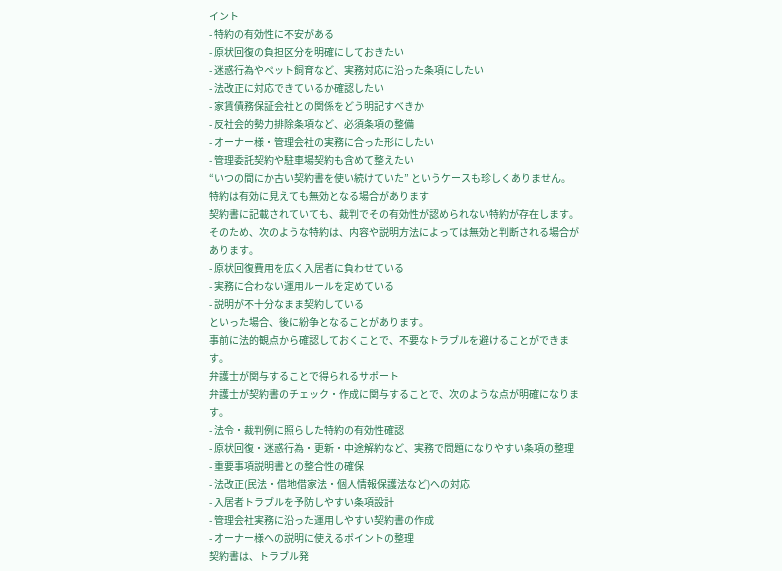イント
- 特約の有効性に不安がある
- 原状回復の負担区分を明確にしておきたい
- 迷惑行為やペット飼育など、実務対応に沿った条項にしたい
- 法改正に対応できているか確認したい
- 家賃債務保証会社との関係をどう明記すべきか
- 反社会的勢力排除条項など、必須条項の整備
- オーナー様・管理会社の実務に合った形にしたい
- 管理委託契約や駐車場契約も含めて整えたい
“いつの間にか古い契約書を使い続けていた” というケースも珍しくありません。
特約は有効に見えても無効となる場合があります
契約書に記載されていても、裁判でその有効性が認められない特約が存在します。
そのため、次のような特約は、内容や説明方法によっては無効と判断される場合があります。
- 原状回復費用を広く入居者に負わせている
- 実務に合わない運用ルールを定めている
- 説明が不十分なまま契約している
といった場合、後に紛争となることがあります。
事前に法的観点から確認しておくことで、不要なトラブルを避けることができます。
弁護士が関与することで得られるサポート
弁護士が契約書のチェック・作成に関与することで、次のような点が明確になります。
- 法令・裁判例に照らした特約の有効性確認
- 原状回復・迷惑行為・更新・中途解約など、実務で問題になりやすい条項の整理
- 重要事項説明書との整合性の確保
- 法改正(民法・借地借家法・個人情報保護法など)への対応
- 入居者トラブルを予防しやすい条項設計
- 管理会社実務に沿った運用しやすい契約書の作成
- オーナー様への説明に使えるポイントの整理
契約書は、トラブル発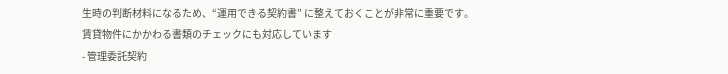生時の判断材料になるため、“運用できる契約書” に整えておくことが非常に重要です。
賃貸物件にかかわる書類のチェックにも対応しています
- 管理委託契約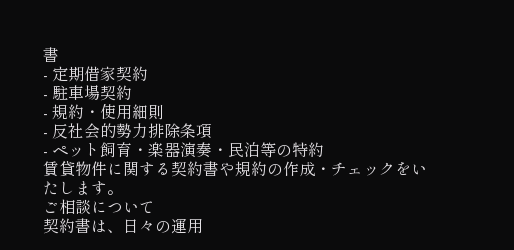書
- 定期借家契約
- 駐車場契約
- 規約・使用細則
- 反社会的勢力排除条項
- ペット飼育・楽器演奏・民泊等の特約
賃貸物件に関する契約書や規約の作成・チェックをいたします。
ご相談について
契約書は、日々の運用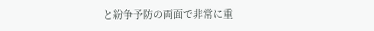と紛争予防の両面で非常に重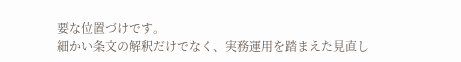要な位置づけです。
細かい条文の解釈だけでなく、実務運用を踏まえた見直し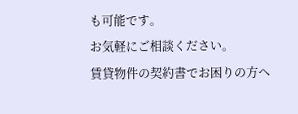も可能です。
お気軽にご相談ください。
賃貸物件の契約書でお困りの方へ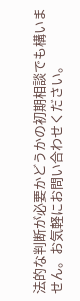法的な判断が必要かどうかの初期相談でも構いません。お気軽にお問い合わせください。